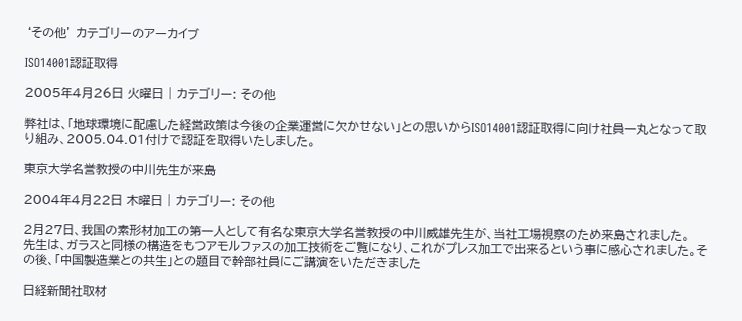‘その他’ カテゴリーのアーカイブ

ISO14001認証取得

2005年4月26日 火曜日 | カテゴリー: その他

弊社は、「地球環境に配慮した経営政策は今後の企業運営に欠かせない」との思いからISO14001認証取得に向け社員一丸となって取り組み、2005.04.01付けで認証を取得いたしました。

東京大学名誉教授の中川先生が来島

2004年4月22日 木曜日 | カテゴリー: その他

2月27日、我国の素形材加工の第一人として有名な東京大学名誉教授の中川威雄先生が、当社工場視察のため来島されました。
先生は、ガラスと同様の構造をもつアモルファスの加工技術をご覧になり、これがプレス加工で出来るという事に感心されました。その後、「中国製造業との共生」との題目で幹部社員にご講演をいただきました

日経新聞社取材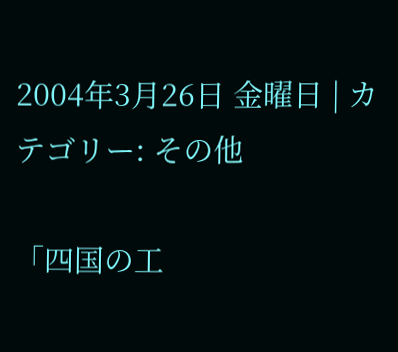2004年3月26日 金曜日 | カテゴリー: その他

「四国の工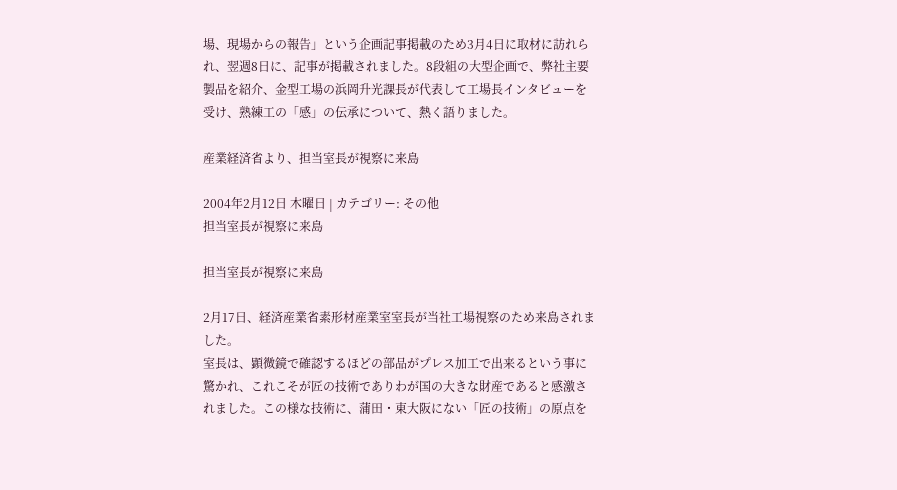場、現場からの報告」という企画記事掲載のため3月4日に取材に訪れられ、翌週8日に、記事が掲載されました。8段組の大型企画で、弊社主要製品を紹介、金型工場の浜岡升光課長が代表して工場長インタビューを受け、熟練工の「感」の伝承について、熱く語りました。

産業経済省より、担当室長が視察に来島

2004年2月12日 木曜日 | カテゴリー: その他
担当室長が視察に来島

担当室長が視察に来島

2月17日、経済産業省素形材産業室室長が当社工場視察のため来島されました。
室長は、顕微鏡で確認するほどの部品がプレス加工で出来るという事に驚かれ、これこそが匠の技術でありわが国の大きな財産であると感激されました。この様な技術に、蒲田・東大阪にない「匠の技術」の原点を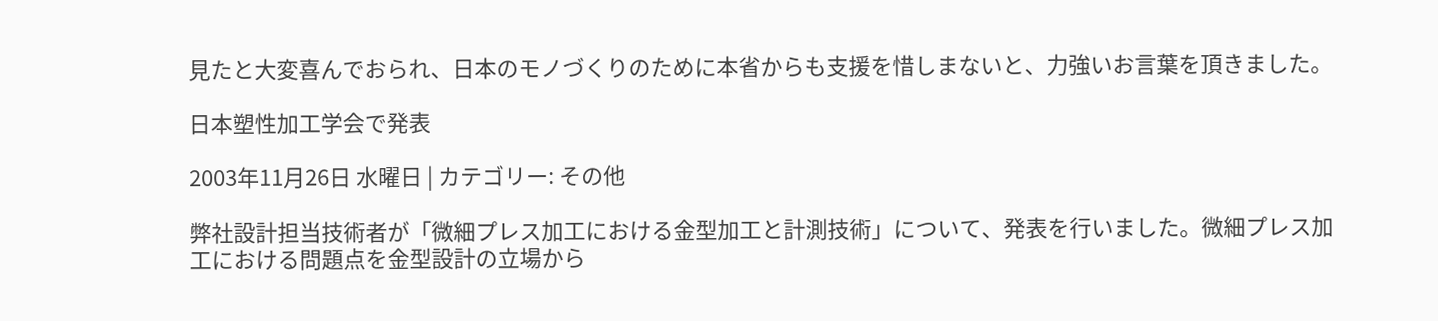見たと大変喜んでおられ、日本のモノづくりのために本省からも支援を惜しまないと、力強いお言葉を頂きました。

日本塑性加工学会で発表

2003年11月26日 水曜日 | カテゴリー: その他

弊社設計担当技術者が「微細プレス加工における金型加工と計測技術」について、発表を行いました。微細プレス加工における問題点を金型設計の立場から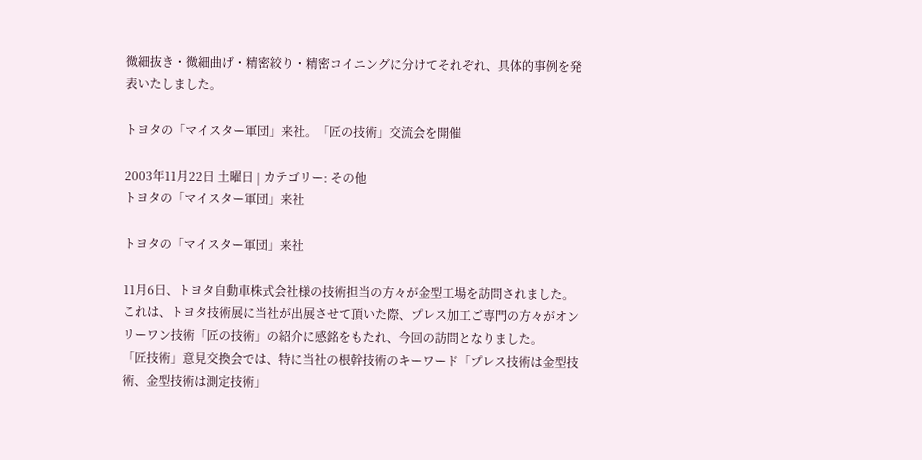微細抜き・微細曲げ・精密絞り・精密コイニングに分けてそれぞれ、具体的事例を発表いたしました。

トヨタの「マイスター軍団」来社。「匠の技術」交流会を開催

2003年11月22日 土曜日 | カテゴリー: その他
トヨタの「マイスター軍団」来社

トヨタの「マイスター軍団」来社

11月6日、トヨタ自動車株式会社様の技術担当の方々が金型工場を訪問されました。これは、トヨタ技術展に当社が出展させて頂いた際、プレス加工ご専門の方々がオンリーワン技術「匠の技術」の紹介に感銘をもたれ、今回の訪問となりました。
「匠技術」意見交換会では、特に当社の根幹技術のキーワード「プレス技術は金型技術、金型技術は測定技術」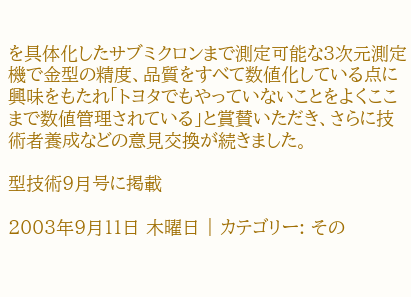を具体化したサブミクロンまで測定可能な3次元測定機で金型の精度、品質をすべて数値化している点に興味をもたれ「トヨタでもやっていないことをよくここまで数値管理されている」と賞賛いただき、さらに技術者養成などの意見交換が続きました。

型技術9月号に掲載

2003年9月11日 木曜日 | カテゴリー: その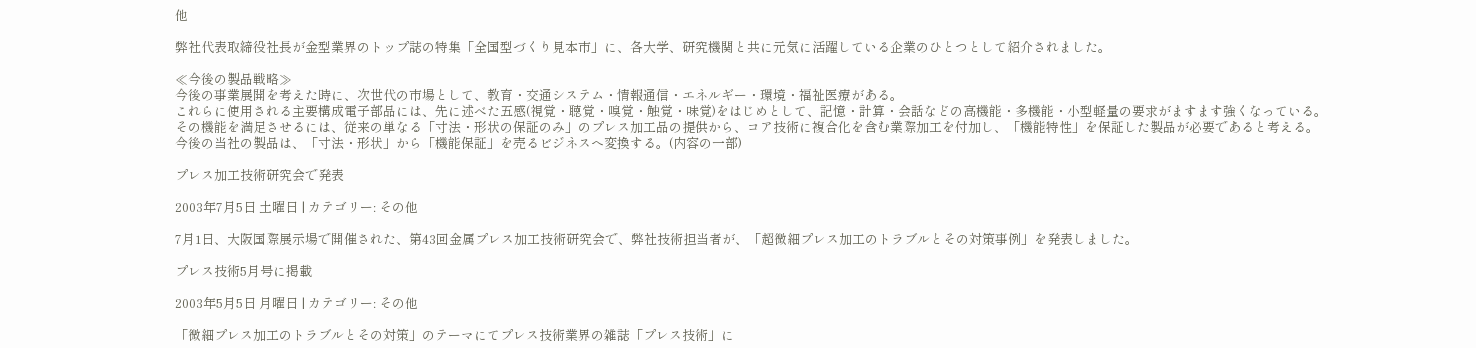他

弊社代表取締役社長が金型業界のトップ誌の特集「全国型づくり見本市」に、各大学、研究機関と共に元気に活躍している企業のひとつとして紹介されました。

≪今後の製品戦略≫
今後の事業展開を考えた時に、次世代の市場として、教育・交通システム・情報通信・エネルギー・環境・福祉医療がある。
これらに使用される主要構成電子部品には、先に述べた五感(視覚・聴覚・嗅覚・触覚・味覚)をはじめとして、記憶・計算・会話などの高機能・多機能・小型軽量の要求がますます強くなっている。
その機能を満足させるには、従来の単なる「寸法・形状の保証のみ」のプレス加工品の提供から、コア技術に複合化を含む業際加工を付加し、「機能特性」を保証した製品が必要であると考える。
今後の当社の製品は、「寸法・形状」から「機能保証」を売るビジネスへ変換する。(内容の一部)

プレス加工技術研究会で発表

2003年7月5日 土曜日 | カテゴリー: その他

7月1日、大阪国際展示場で開催された、第43回金属プレス加工技術研究会で、弊社技術担当者が、「超微細プレス加工のトラブルとその対策事例」を発表しました。

プレス技術5月号に掲載

2003年5月5日 月曜日 | カテゴリー: その他

「微細プレス加工のトラブルとその対策」のテーマにてプレス技術業界の雑誌「プレス技術」に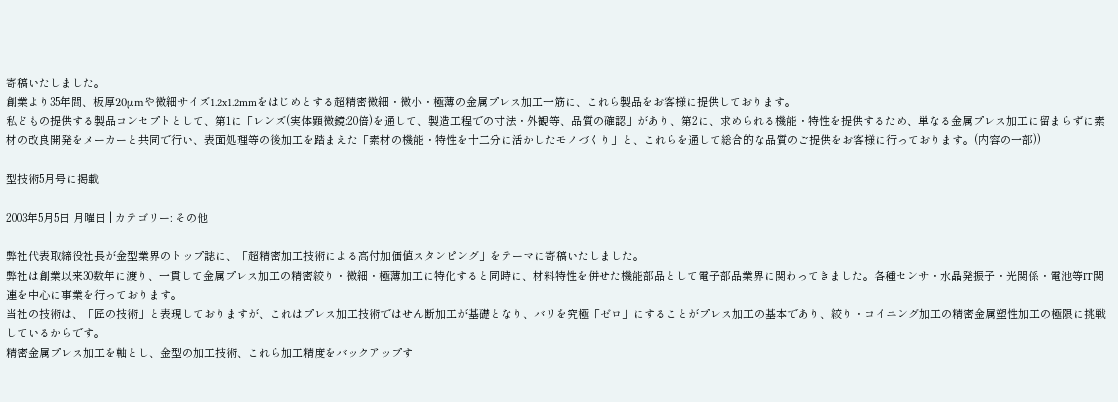寄稿いたしました。
創業より35年間、板厚20μmや微細サイズ1.2x1.2mmをはじめとする超精密微細・微小・極薄の金属プレス加工一筋に、これら製品をお客様に提供しております。
私どもの提供する製品コンセプトとして、第1に「レンズ(実体顕微鏡:20倍)を通して、製造工程での寸法・外観等、品質の確認」があり、第2に、求められる機能・特性を提供するため、単なる金属プレス加工に留まらずに素材の改良開発をメーカーと共同で行い、表面処理等の後加工を踏まえた「素材の機能・特性を十二分に活かしたモノづくり」と、これらを通して総合的な品質のご提供をお客様に行っております。(内容の一部))

型技術5月号に掲載

2003年5月5日 月曜日 | カテゴリー: その他

弊社代表取締役社長が金型業界のトップ誌に、「超精密加工技術による高付加価値スタンピング」をテーマに寄稿いたしました。
弊社は創業以来30数年に渡り、一貫して金属プレス加工の精密絞り・微細・極薄加工に特化すると同時に、材料特性を併せた機能部品として電子部品業界に関わってきました。各種センサ・水晶発振子・光関係・電池等IT関連を中心に事業を行っております。
当社の技術は、「匠の技術」と表現しておりますが、これはプレス加工技術ではせん断加工が基礎となり、バリを究極「ゼロ」にすることがプレス加工の基本であり、絞り・コイニング加工の精密金属塑性加工の極限に挑戦しているからです。
精密金属プレス加工を軸とし、金型の加工技術、これら加工精度をバックアップす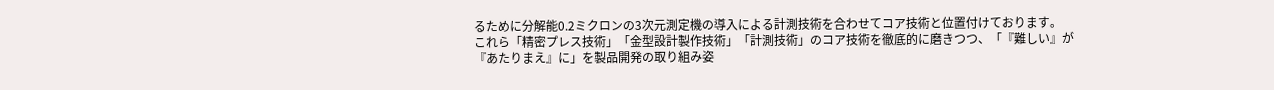るために分解能0.2ミクロンの3次元測定機の導入による計測技術を合わせてコア技術と位置付けております。
これら「精密プレス技術」「金型設計製作技術」「計測技術」のコア技術を徹底的に磨きつつ、「『難しい』が『あたりまえ』に」を製品開発の取り組み姿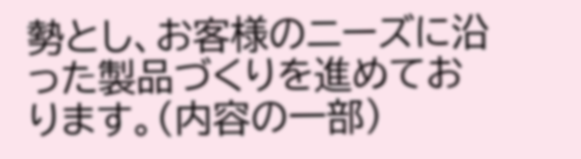勢とし、お客様のニーズに沿った製品づくりを進めております。(内容の一部)